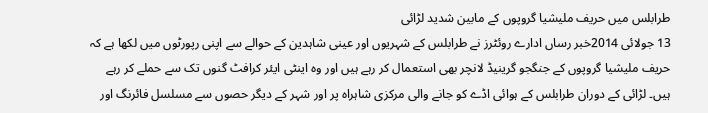طرابلس میں حریف ملیشیا گروپوں کے مابین شدید لڑائی
13 جولائی 2014خبر رساں ادارے روئٹرز نے طرابلس کے شہریوں اور عینی شاہدین کے حوالے سے اپنی رپورٹوں میں لکھا ہے کہ حریف ملیشیا گروپوں کے جنگجو گرینیڈ لانچر بھی استعمال کر رہے ہیں اور وہ اینٹی ایئر کرافٹ گنوں تک سے حملے کر رہے ہیں۔ لڑائی کے دوران طرابلس کے ہوائی اڈے کو جانے والی مرکزی شاہراہ پر اور شہر کے دیگر حصوں سے مسلسل فائرنگ اور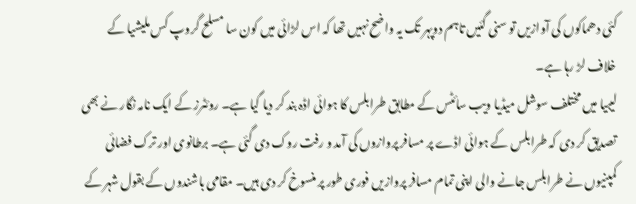کئی دھماکوں کی آوازیں تو سنی گئیں تاہم دوپہر تک یہ واضح نہیں تھا کہ اس لڑائی میں کون سا مسلح گروپ کس ملیشیا کے خلاف لڑ رہا ہے۔
لیبیا میں مختلف سوشل میڈیا ویب سائٹس کے مطابق طرابلس کا ہوائی اڈہ بند کر دیا گیا ہے۔ روئٹرز کے ایک نامہ نگار نے بھی تصدیق کر دی کہ طرابلس کے ہوائی اڈے پر مسافر پروازوں کی آمد و رفت روک دی گئی ہے۔ برطانوی اور ترک فضائی کمپنیوں نے طرابلس جانے والی اپنی تمام مسافر پروازیں فوری طور پر منسوخ کر دی ہیں۔ مقامی باشندوں کے بقول شہر کے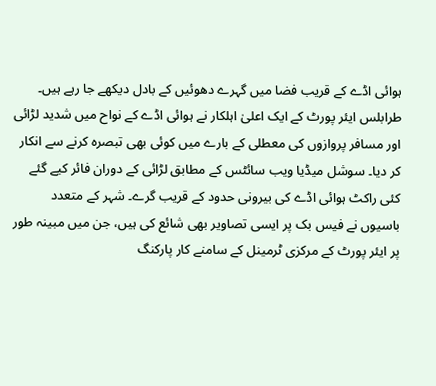ہوائی اڈے کے قریب فضا میں گہرے دھوئیں کے بادل دیکھے جا رہے ہیں۔
طرابلس ایئر پورٹ کے ایک اعلیٰ اہلکار نے ہوائی اڈے کے نواح میں شدید لڑائی اور مسافر پروازوں کی معطلی کے بارے میں کوئی بھی تبصرہ کرنے سے انکار کر دیا۔ سوشل میڈیا ویب سائٹس کے مطابق لڑائی کے دوران فائر کیے گئے کئی راکٹ ہوائی اڈے کی بیرونی حدود کے قریب گرے۔ شہر کے متعدد باسیوں نے فیس بک پر ایسی تصاویر بھی شائع کی ہیں، جن میں مبینہ طور پر ایئر پورٹ کے مرکزی ٹرمینل کے سامنے کار پارکنگ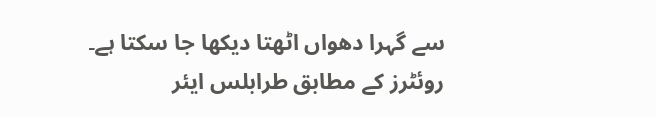سے گہرا دھواں اٹھتا دیکھا جا سکتا ہے۔
روئٹرز کے مطابق طرابلس ایئر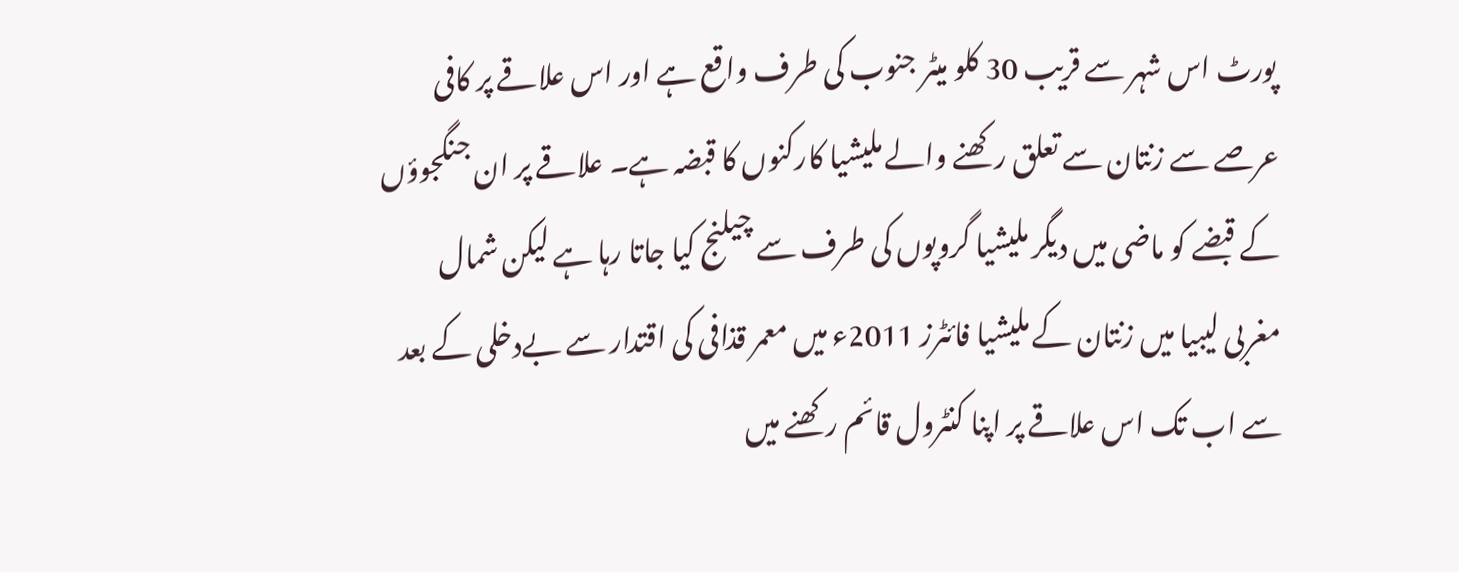پورٹ اس شہر سے قریب 30 کلو میٹر جنوب کی طرف واقع ہے اور اس علاقے پر کافی عرصے سے زنتان سے تعلق رکھنے والے ملیشیا کارکنوں کا قبضہ ہے۔ علاقے پر ان جنگجوؤں کے قبضے کو ماضی میں دیگر ملیشیا گروپوں کی طرف سے چیلنج کیا جاتا رہا ہے لیکن شمال مغربی لیبیا میں زنتان کے ملیشیا فائٹرز 2011ء میں معمر قذافی کی اقتدار سے بےدخلی کے بعد سے اب تک اس علاقے پر اپنا کنٹرول قائم رکھنے میں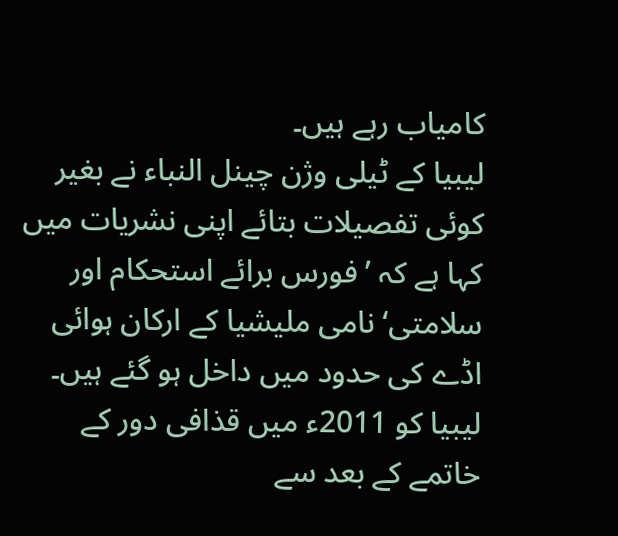کامیاب رہے ہیں۔
لیبیا کے ٹیلی وژن چینل النباء نے بغیر کوئی تفصیلات بتائے اپنی نشریات میں کہا ہے کہ ’فورس برائے استحکام اور سلامتی‘ نامی ملیشیا کے ارکان ہوائی اڈے کی حدود میں داخل ہو گئے ہیں۔
لیبیا کو 2011ء میں قذافی دور کے خاتمے کے بعد سے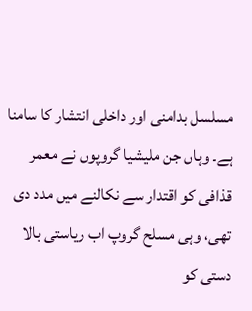مسلسل بدامنی اور داخلی انتشار کا سامنا ہے۔ وہاں جن ملیشیا گروپوں نے معمر قذافی کو اقتدار سے نکالنے میں مدد دی تھی، وہی مسلح گروپ اب ریاستی بالا دستی کو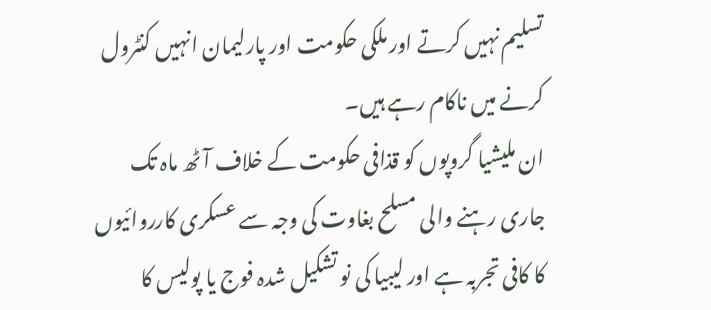تسلیم نہیں کرتے اور ملکی حکومت اور پارلیمان انہیں کنٹرول کرنے میں ناکام رہے ہیں۔
ان ملیشیا گروپوں کو قذافی حکومت کے خلاف آٹھ ماہ تک جاری رہنے والی مسلح بغاوت کی وجہ سے عسکری کارروائیوں کا کافی تجربہ ہے اور لیبیا کی نو تشکیل شدہ فوج یا پولیس کا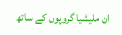ان ملیشیا گروپوں کے ساتھ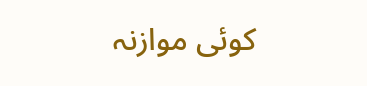کوئی موازنہ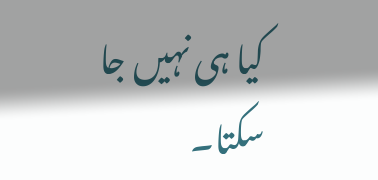کیا ہی نہیں جا سکتا۔